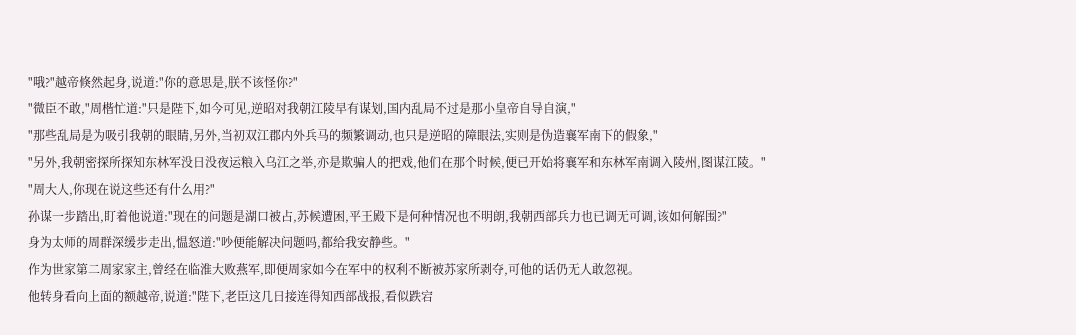"哦?"越帝倏然起身,说道:"你的意思是,朕不该怪你?"
"微臣不敢,"周楷忙道:"只是陛下,如今可见,逆昭对我朝江陵早有谋划,国内乱局不过是那小皇帝自导自演,"
"那些乱局是为吸引我朝的眼睛,另外,当初双江郡内外兵马的频繁调动,也只是逆昭的障眼法,实则是伪造襄军南下的假象,"
"另外,我朝密探所探知东林军没日没夜运粮入乌江之举,亦是欺骗人的把戏,他们在那个时候,便已开始将襄军和东林军南调入陵州,图谋江陵。"
"周大人,你现在说这些还有什么用?"
孙谋一步踏出,盯着他说道:"现在的问题是湖口被占,苏候遭困,平王殿下是何种情况也不明朗,我朝西部兵力也已调无可调,该如何解围?"
身为太师的周群深缓步走出,愠怒道:"吵便能解决问题吗,都给我安静些。"
作为世家第二周家家主,曾经在临淮大败燕军,即便周家如今在军中的权利不断被苏家所剥夺,可他的话仍无人敢忽视。
他转身看向上面的额越帝,说道:"陛下,老臣这几日接连得知西部战报,看似跌宕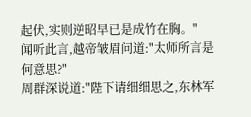起伏,实则逆昭早已是成竹在胸。"
闻听此言,越帝皱眉问道:"太师所言是何意思?"
周群深说道:"陛下请细细思之,东林军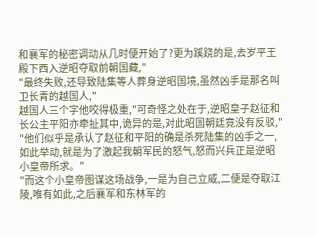和襄军的秘密调动从几时便开始了?更为蹊跷的是,去岁平王殿下西入逆昭夺取前朝国藏,"
"最终失败,还导致陆集等人葬身逆昭国境,虽然凶手是那名叫卫长青的越国人,"
越国人三个字他咬得极重,"可奇怪之处在于,逆昭皇子赵征和长公主平阳亦牵扯其中,诡异的是,对此昭国朝廷竟没有反驳,"
"他们似乎是承认了赵征和平阳的确是杀死陆集的凶手之一,如此举动,就是为了激起我朝军民的怒气,怒而兴兵正是逆昭小皇帝所求。"
"而这个小皇帝图谋这场战争,一是为自己立威,二便是夺取江陵,唯有如此,之后襄军和东林军的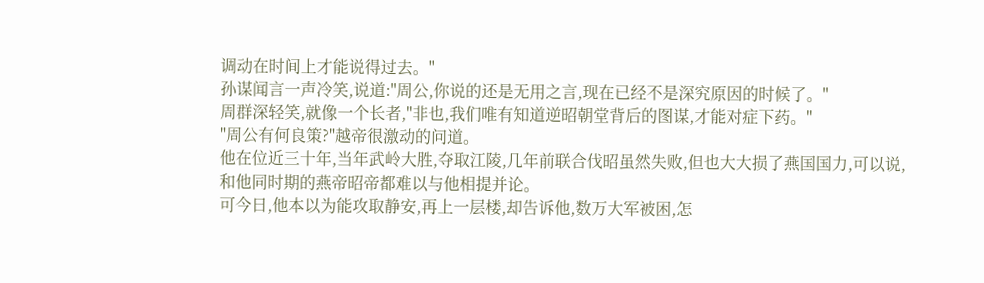调动在时间上才能说得过去。"
孙谋闻言一声冷笑,说道:"周公,你说的还是无用之言,现在已经不是深究原因的时候了。"
周群深轻笑,就像一个长者,"非也,我们唯有知道逆昭朝堂背后的图谋,才能对症下药。"
"周公有何良策?"越帝很激动的问道。
他在位近三十年,当年武岭大胜,夺取江陵,几年前联合伐昭虽然失败,但也大大损了燕国国力,可以说,和他同时期的燕帝昭帝都难以与他相提并论。
可今日,他本以为能攻取静安,再上一层楼,却告诉他,数万大军被困,怎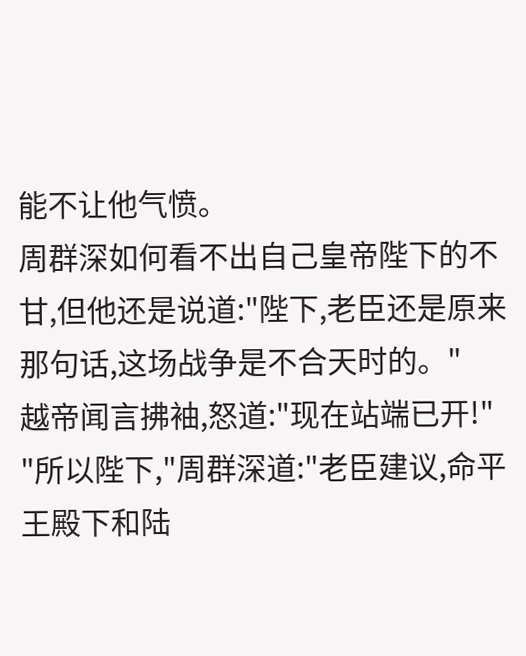能不让他气愤。
周群深如何看不出自己皇帝陛下的不甘,但他还是说道:"陛下,老臣还是原来那句话,这场战争是不合天时的。"
越帝闻言拂袖,怒道:"现在站端已开!"
"所以陛下,"周群深道:"老臣建议,命平王殿下和陆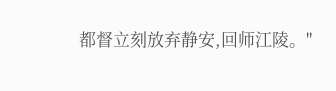都督立刻放弃静安,回师江陵。"